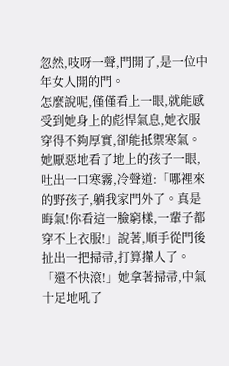忽然,吱呀一聲,門開了,是一位中年女人開的門。
怎麼說呢,僅僅看上一眼,就能感受到她身上的彪悍氣息,她衣服穿得不夠厚實,卻能抵禦寒氣。
她厭惡地看了地上的孩子一眼,吐出一口寒霧,冷聲道:「哪裡來的野孩子,躺我家門外了。真是晦氣!你看這一臉窮樣,一輩子都穿不上衣服!」說著,順手從門後扯出一把掃帚,打算攆人了。
「還不快滾!」她拿著掃帚,中氣十足地吼了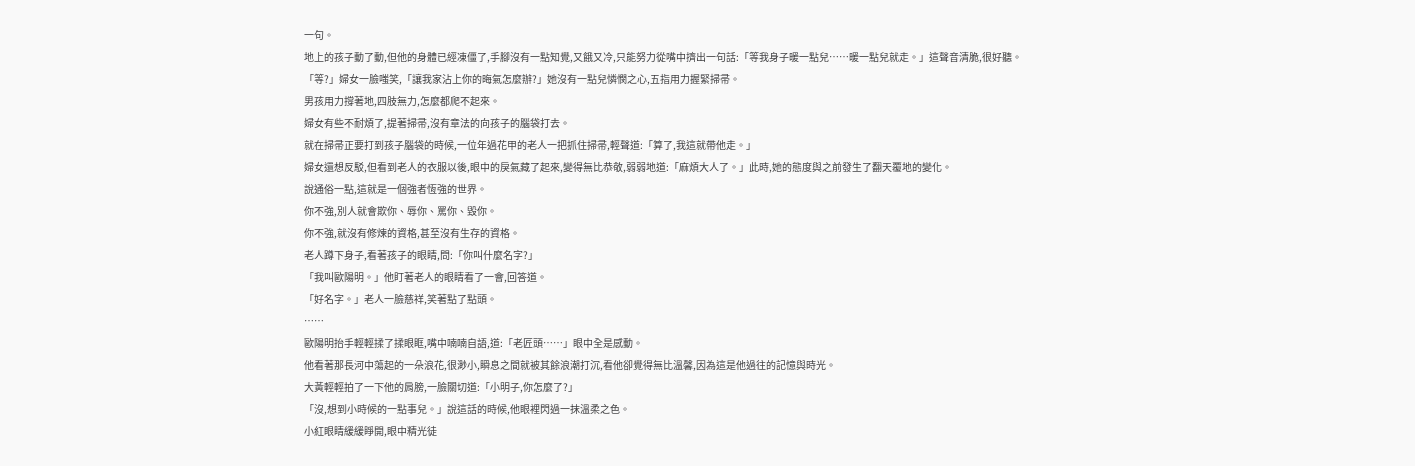一句。
地上的孩子動了動,但他的身體已經凍僵了,手腳沒有一點知覺,又餓又冷,只能努力從嘴中擠出一句話:「等我身子暖一點兒……暖一點兒就走。」這聲音清脆,很好聽。
「等?」婦女一臉嗤笑,「讓我家沾上你的晦氣怎麼辦?」她沒有一點兒憐憫之心,五指用力握緊掃帚。
男孩用力撐著地,四肢無力,怎麼都爬不起來。
婦女有些不耐煩了,提著掃帚,沒有章法的向孩子的腦袋打去。
就在掃帚正要打到孩子腦袋的時候,一位年過花甲的老人一把抓住掃帚,輕聲道:「算了,我這就帶他走。」
婦女還想反駁,但看到老人的衣服以後,眼中的戾氣藏了起來,變得無比恭敬,弱弱地道:「麻煩大人了。」此時,她的態度與之前發生了翻天覆地的變化。
說通俗一點,這就是一個強者恆強的世界。
你不強,別人就會欺你、辱你、罵你、毀你。
你不強,就沒有修煉的資格,甚至沒有生存的資格。
老人蹲下身子,看著孩子的眼睛,問:「你叫什麼名字?」
「我叫歐陽明。」他盯著老人的眼睛看了一會,回答道。
「好名字。」老人一臉慈祥,笑著點了點頭。
……
歐陽明抬手輕輕揉了揉眼眶,嘴中喃喃自語,道:「老匠頭……」眼中全是感動。
他看著那長河中蕩起的一朵浪花,很渺小,瞬息之間就被其餘浪潮打沉,看他卻覺得無比溫馨,因為這是他過往的記憶與時光。
大黃輕輕拍了一下他的肩膀,一臉關切道:「小明子,你怎麼了?」
「沒,想到小時候的一點事兒。」說這話的時候,他眼裡閃過一抹溫柔之色。
小紅眼睛緩緩睜開,眼中精光徒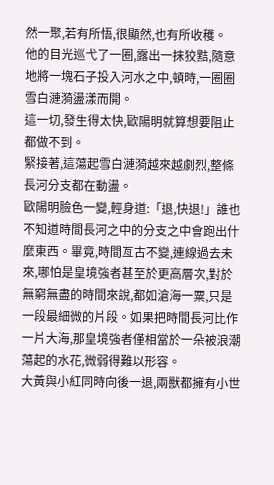然一聚,若有所悟,很顯然,也有所收穫。
他的目光巡弋了一圈,露出一抹狡黠,隨意地將一塊石子投入河水之中,頓時,一圈圈雪白漣漪盪漾而開。
這一切,發生得太快,歐陽明就算想要阻止都做不到。
緊接著,這蕩起雪白漣漪越來越劇烈,整條長河分支都在動盪。
歐陽明臉色一變,輕身道:「退,快退!」誰也不知道時間長河之中的分支之中會跑出什麼東西。畢竟,時間亙古不變,連線過去未來,哪怕是皇境強者甚至於更高層次,對於無窮無盡的時間來說,都如滄海一粟,只是一段最細微的片段。如果把時間長河比作一片大海,那皇境強者僅相當於一朵被浪潮蕩起的水花,微弱得難以形容。
大黃與小紅同時向後一退,兩獸都擁有小世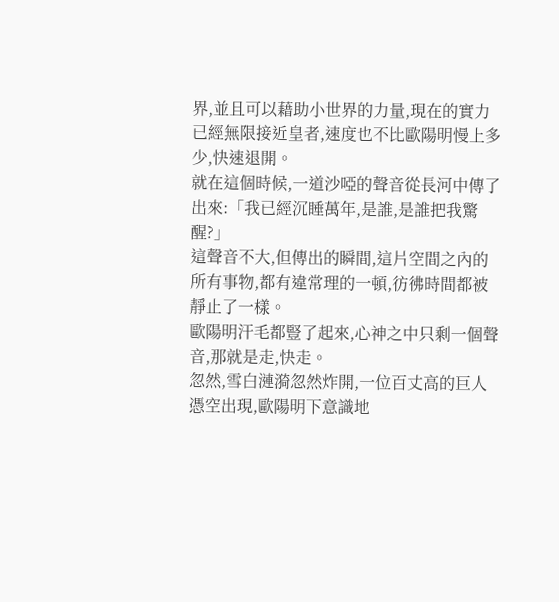界,並且可以藉助小世界的力量,現在的實力已經無限接近皇者,速度也不比歐陽明慢上多少,快速退開。
就在這個時候,一道沙啞的聲音從長河中傳了出來:「我已經沉睡萬年,是誰,是誰把我驚醒?」
這聲音不大,但傳出的瞬間,這片空間之內的所有事物,都有違常理的一頓,彷彿時間都被靜止了一樣。
歐陽明汗毛都豎了起來,心神之中只剩一個聲音,那就是走,快走。
忽然,雪白漣漪忽然炸開,一位百丈高的巨人憑空出現,歐陽明下意識地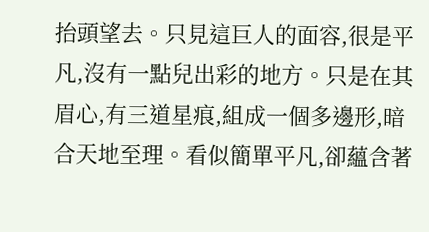抬頭望去。只見這巨人的面容,很是平凡,沒有一點兒出彩的地方。只是在其眉心,有三道星痕,組成一個多邊形,暗合天地至理。看似簡單平凡,卻蘊含著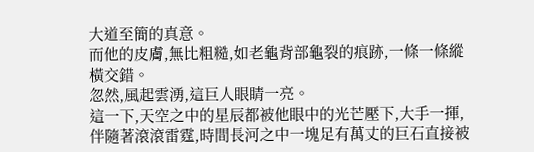大道至簡的真意。
而他的皮膚,無比粗糙,如老龜背部龜裂的痕跡,一條一條縱橫交錯。
忽然,風起雲湧,這巨人眼睛一亮。
這一下,天空之中的星辰都被他眼中的光芒壓下,大手一揮,伴隨著滾滾雷霆,時間長河之中一塊足有萬丈的巨石直接被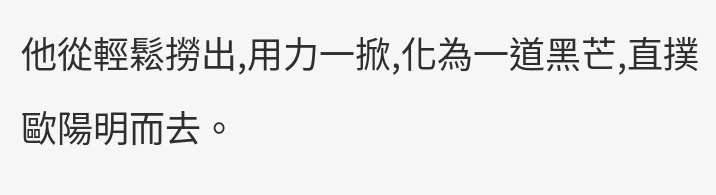他從輕鬆撈出,用力一掀,化為一道黑芒,直撲歐陽明而去。